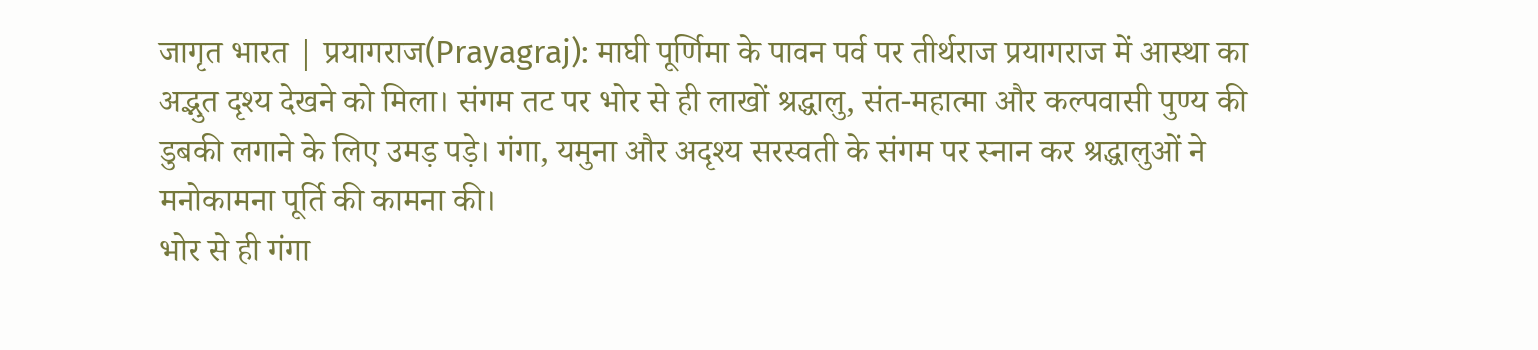जागृत भारत | प्रयागराज(Prayagraj): माघी पूर्णिमा के पावन पर्व पर तीर्थराज प्रयागराज में आस्था का अद्भुत दृश्य देखने को मिला। संगम तट पर भोर से ही लाखों श्रद्धालु, संत-महात्मा और कल्पवासी पुण्य की डुबकी लगाने के लिए उमड़ पड़े। गंगा, यमुना और अदृश्य सरस्वती के संगम पर स्नान कर श्रद्धालुओं ने मनोकामना पूर्ति की कामना की।
भोर से ही गंगा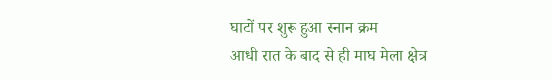घाटों पर शुरू हुआ स्नान क्रम
आधी रात के बाद से ही माघ मेला क्षेत्र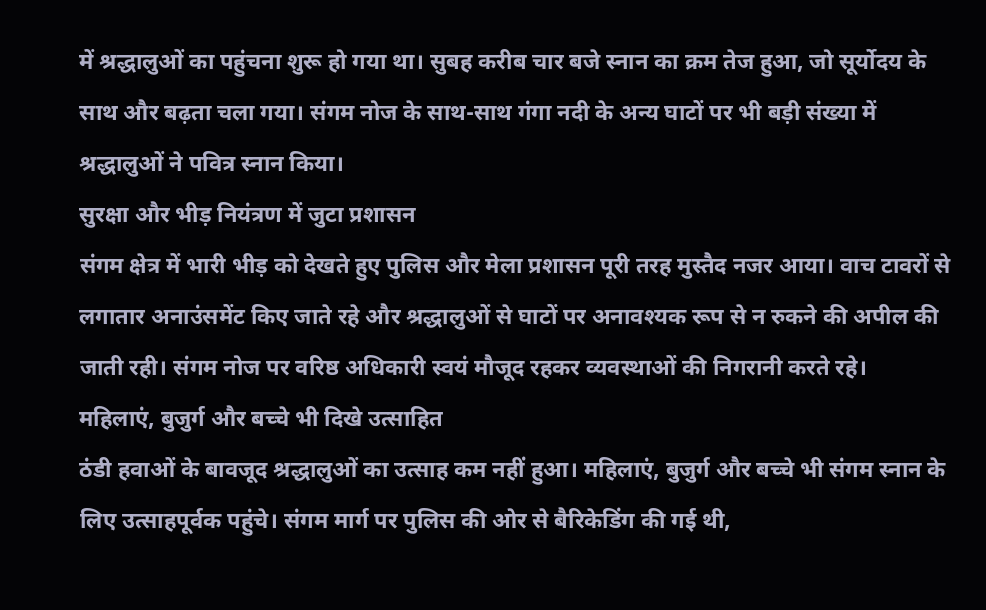में श्रद्धालुओं का पहुंचना शुरू हो गया था। सुबह करीब चार बजे स्नान का क्रम तेज हुआ, जो सूर्योदय के साथ और बढ़ता चला गया। संगम नोज के साथ-साथ गंगा नदी के अन्य घाटों पर भी बड़ी संख्या में श्रद्धालुओं ने पवित्र स्नान किया।
सुरक्षा और भीड़ नियंत्रण में जुटा प्रशासन
संगम क्षेत्र में भारी भीड़ को देखते हुए पुलिस और मेला प्रशासन पूरी तरह मुस्तैद नजर आया। वाच टावरों से लगातार अनाउंसमेंट किए जाते रहे और श्रद्धालुओं से घाटों पर अनावश्यक रूप से न रुकने की अपील की जाती रही। संगम नोज पर वरिष्ठ अधिकारी स्वयं मौजूद रहकर व्यवस्थाओं की निगरानी करते रहे।
महिलाएं, बुजुर्ग और बच्चे भी दिखे उत्साहित
ठंडी हवाओं के बावजूद श्रद्धालुओं का उत्साह कम नहीं हुआ। महिलाएं, बुजुर्ग और बच्चे भी संगम स्नान के लिए उत्साहपूर्वक पहुंचे। संगम मार्ग पर पुलिस की ओर से बैरिकेडिंग की गई थी,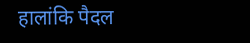हालांकि पैदल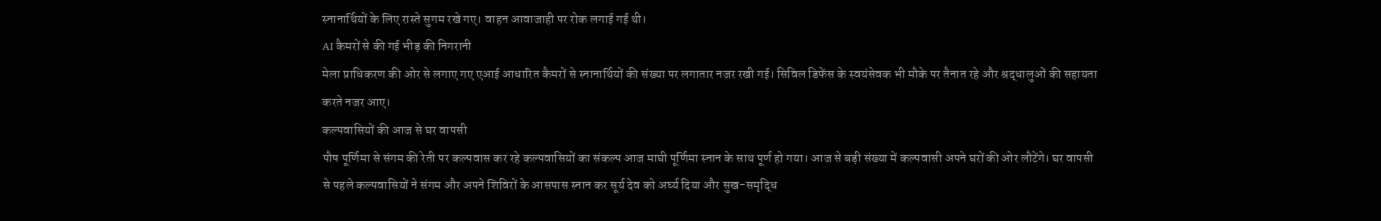स्नानार्थियों के लिए रास्ते सुगम रखे गए। वाहन आवाजाही पर रोक लगाई गई थी।
AI कैमरों से की गई भीड़ की निगरानी
मेला प्राधिकरण की ओर से लगाए गए एआई आधारित कैमरों से स्नानार्थियों की संख्या पर लगातार नजर रखी गई। सिविल डिफेंस के स्वयंसेवक भी मौके पर तैनात रहे और श्रद्धालुओं की सहायता करते नजर आए।
कल्पवासियों की आज से घर वापसी
पौष पूर्णिमा से संगम की रेती पर कल्पवास कर रहे कल्पवासियों का संकल्प आज माघी पूर्णिमा स्नान के साथ पूर्ण हो गया। आज से बड़ी संख्या में कल्पवासी अपने घरों की ओर लौटेंगे। घर वापसी से पहले कल्पवासियों ने संगम और अपने शिविरों के आसपास स्नान कर सूर्य देव को अर्घ्य दिया और सुख-समृद्धि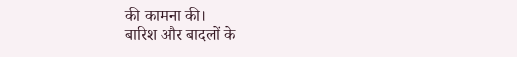की कामना की।
बारिश और बादलों के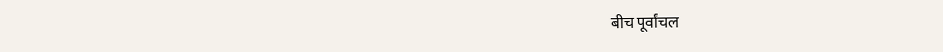बीच पूर्वांचल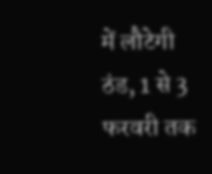में लौटेगी ठंड, 1 से 3 फरवरी तक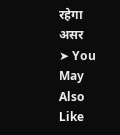रहेगा असर
➤ You May Also Like